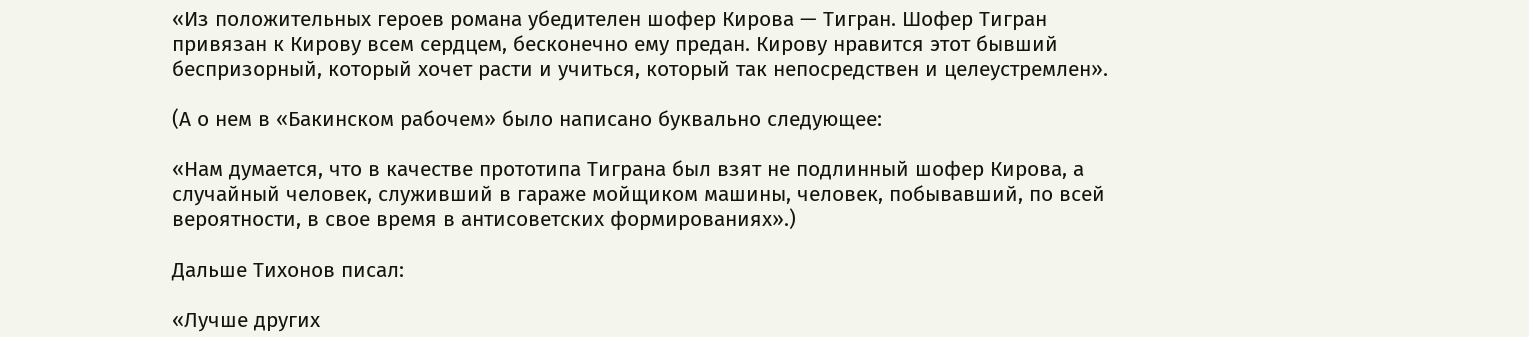«Из положительных героев романа убедителен шофер Кирова — Тигран. Шофер Тигран привязан к Кирову всем сердцем, бесконечно ему предан. Кирову нравится этот бывший беспризорный, который хочет расти и учиться, который так непосредствен и целеустремлен».

(А о нем в «Бакинском рабочем» было написано буквально следующее:

«Нам думается, что в качестве прототипа Тиграна был взят не подлинный шофер Кирова, а случайный человек, служивший в гараже мойщиком машины, человек, побывавший, по всей вероятности, в свое время в антисоветских формированиях».)

Дальше Тихонов писал:

«Лучше других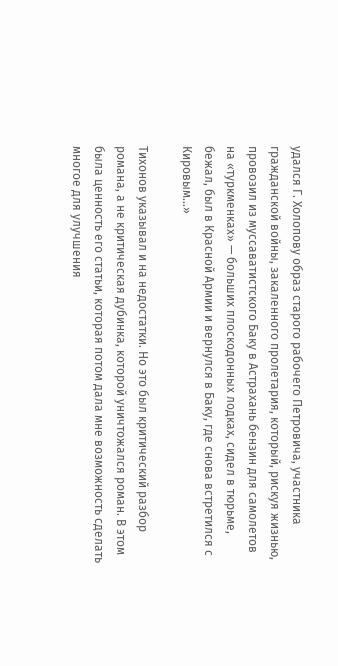удался Г. Холопову образ старого рабочего Петровича, участника гражданской войны, закаленного пролетария, который, рискуя жизнью, провозил из муссаватистского Баку в Астрахань бензин для самолетов на «туркменках» — больших плоскодонных лодках, сидел в тюрьме, бежал, был в Красной Армии и вернулся в Баку, где снова встретился с Кировым…»

Тихонов указывал и на недостатки. Но это был критический разбор романа, а не критическая дубинка, которой уничтожался роман. В этом была ценность его статьи, которая потом дала мне возможность сделать многое для улучшения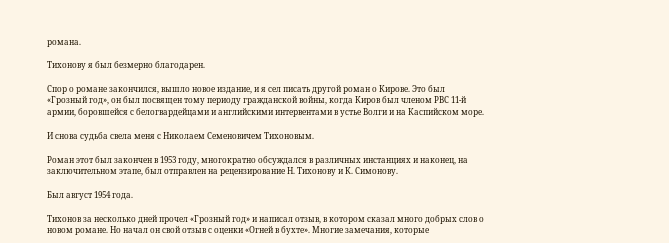романа.

Тихонову я был безмерно благодарен.

Спор о романе закончился, вышло новое издание, и я сел писать другой роман о Кирове. Это был «Грозный год», он был посвящен тому периоду гражданской войны, когда Киров был членом РВС 11-й армии, боровшейся с белогвардейцами и английскими интервентами в устье Волги и на Каспийском море.

И снова судьба свела меня с Николаем Семеновичем Тихоновым.

Роман этот был закончен в 1953 году, многократно обсуждался в различных инстанциях и наконец, на заключительном этапе, был отправлен на рецензирование Н. Тихонову и К. Симонову.

Был август 1954 года.

Тихонов за несколько дней прочел «Грозный год» и написал отзыв, в котором сказал много добрых слов о новом романе. Но начал он свой отзыв с оценки «Огней в бухте». Многие замечания, которые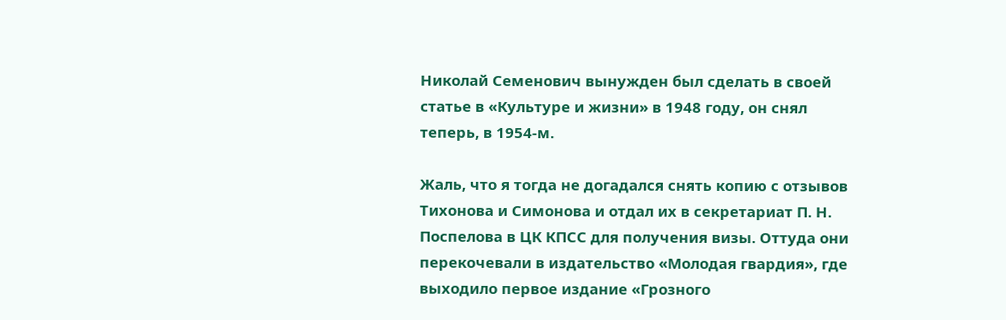Николай Семенович вынужден был сделать в своей статье в «Культуре и жизни» в 1948 году, он снял теперь, в 1954-м.

Жаль, что я тогда не догадался снять копию с отзывов Тихонова и Симонова и отдал их в секретариат П. Н. Поспелова в ЦК КПСС для получения визы. Оттуда они перекочевали в издательство «Молодая гвардия», где выходило первое издание «Грозного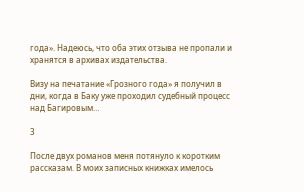года». Надеюсь, что оба этих отзыва не пропали и хранятся в архивах издательства.

Визу на печатание «Грозного года» я получил в дни, когда в Баку уже проходил судебный процесс над Багировым…

3

После двух романов меня потянуло к коротким рассказам. В моих записных книжках имелось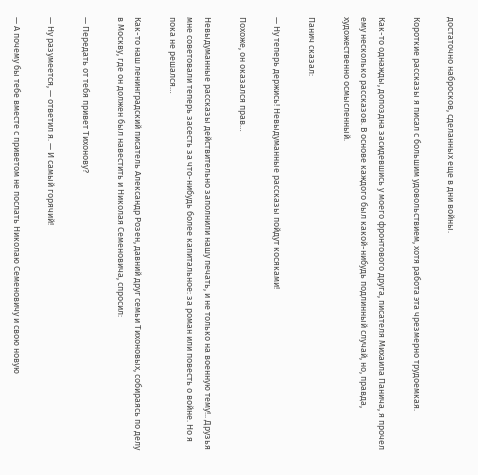достаточно набросков, сделанных еще в дни войны.

Короткие рассказы я писал с большим удовольствием, хотя работа эта чрезмерно трудоемкая.

Как-то однажды, допоздна засидевшись у моего фронтового друга, писателя Михаила Панича, я прочел ему несколько рассказов. В основе каждого был какой-нибудь подлинный случай, но, правда, художественно осмысленный.

Панич сказал:

— Ну теперь держись! Невыдуманные рассказы пойдут косяками!

Похоже, он оказался прав…

Невыдуманные рассказы действительно заполнили нашу печать, и не только на военную тему!.. Друзья мне советовали теперь засесть за что-нибудь более капитальное: за роман или повесть о войне. Но я пока не решался…

Как-то наш ленинградский писатель Александр Розен, давний друг семьи Тихоновых, собираясь по делу в Москву, где он должен был навестить и Николая Семеновича, спросил:

— Передать от тебя привет Тихонову?

— Ну разумеется, — ответил я. — И самый горячий!

— А почему бы тебе вместе с приветом не послать Николаю Семеновичу и свою новую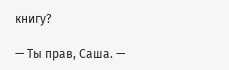книгу?

— Ты прав, Саша. —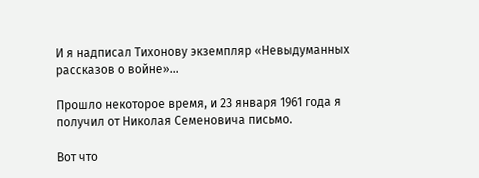И я надписал Тихонову экземпляр «Невыдуманных рассказов о войне»…

Прошло некоторое время, и 23 января 1961 года я получил от Николая Семеновича письмо.

Вот что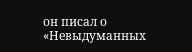он писал о «Невыдуманных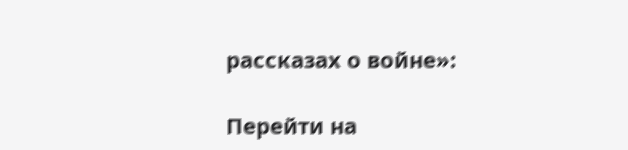рассказах о войне»:

Перейти на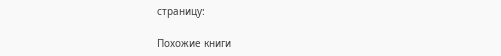страницу:

Похожие книги